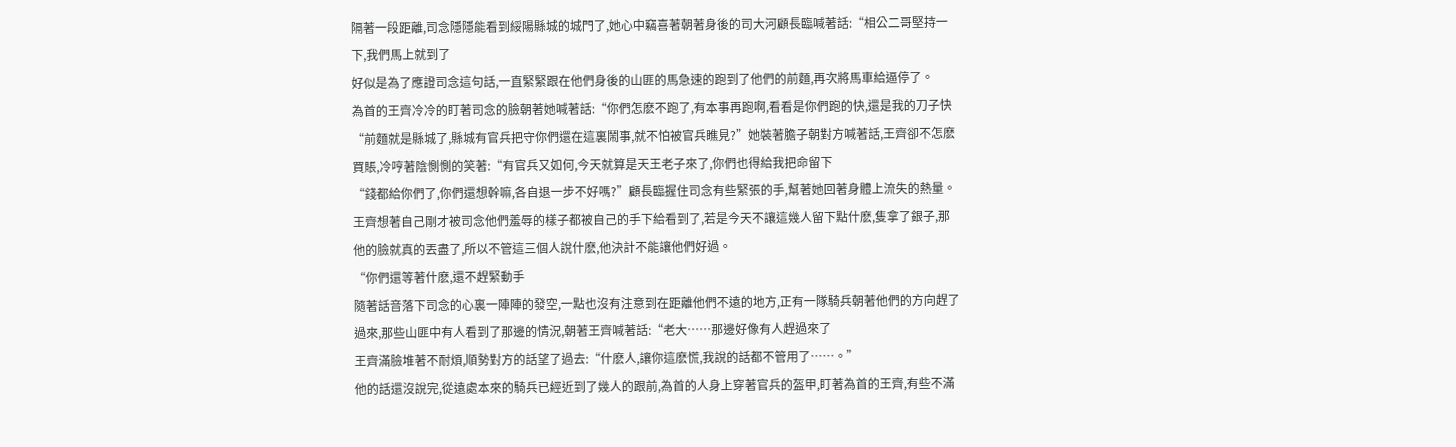隔著一段距離,司念隱隱能看到綏陽縣城的城門了,她心中竊喜著朝著身後的司大河顧長臨喊著話:“相公二哥堅持一下,我們馬上就到了
好似是為了應證司念這句話,一直緊緊跟在他們身後的山匪的馬急速的跑到了他們的前麵,再次將馬車給逼停了。
為首的王齊冷冷的盯著司念的臉朝著她喊著話:“你們怎麽不跑了,有本事再跑啊,看看是你們跑的快,還是我的刀子快
“前麵就是縣城了,縣城有官兵把守你們還在這裏鬧事,就不怕被官兵瞧見?”她裝著膽子朝對方喊著話,王齊卻不怎麽買賬,冷哼著陰惻惻的笑著:“有官兵又如何,今天就算是天王老子來了,你們也得給我把命留下
“錢都給你們了,你們還想幹嘛,各自退一步不好嗎?”顧長臨握住司念有些緊張的手,幫著她回著身體上流失的熱量。
王齊想著自己剛才被司念他們羞辱的樣子都被自己的手下給看到了,若是今天不讓這幾人留下點什麽,隻拿了銀子,那他的臉就真的丟盡了,所以不管這三個人說什麽,他決計不能讓他們好過。
“你們還等著什麽,還不趕緊動手
隨著話音落下司念的心裏一陣陣的發空,一點也沒有注意到在距離他們不遠的地方,正有一隊騎兵朝著他們的方向趕了過來,那些山匪中有人看到了那邊的情況,朝著王齊喊著話:“老大……那邊好像有人趕過來了
王齊滿臉堆著不耐煩,順勢對方的話望了過去:“什麽人,讓你這麽慌,我說的話都不管用了……。”
他的話還沒說完,從遠處本來的騎兵已經近到了幾人的跟前,為首的人身上穿著官兵的盔甲,盯著為首的王齊,有些不滿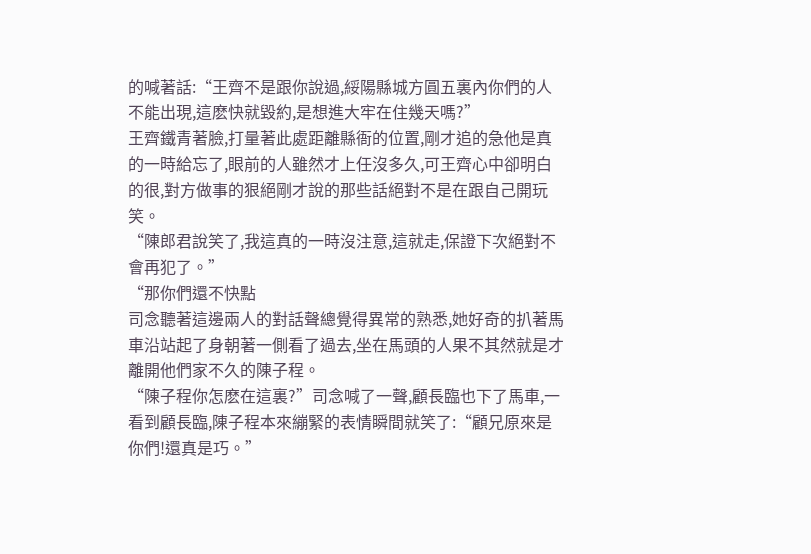的喊著話:“王齊不是跟你說過,綏陽縣城方圓五裏內你們的人不能出現,這麽快就毀約,是想進大牢在住幾天嗎?”
王齊鐵青著臉,打量著此處距離縣衙的位置,剛才追的急他是真的一時給忘了,眼前的人雖然才上任沒多久,可王齊心中卻明白的很,對方做事的狠絕剛才說的那些話絕對不是在跟自己開玩笑。
“陳郎君說笑了,我這真的一時沒注意,這就走,保證下次絕對不會再犯了。”
“那你們還不快點
司念聽著這邊兩人的對話聲總覺得異常的熟悉,她好奇的扒著馬車沿站起了身朝著一側看了過去,坐在馬頭的人果不其然就是才離開他們家不久的陳子程。
“陳子程你怎麽在這裏?”司念喊了一聲,顧長臨也下了馬車,一看到顧長臨,陳子程本來繃緊的表情瞬間就笑了:“顧兄原來是你們!還真是巧。”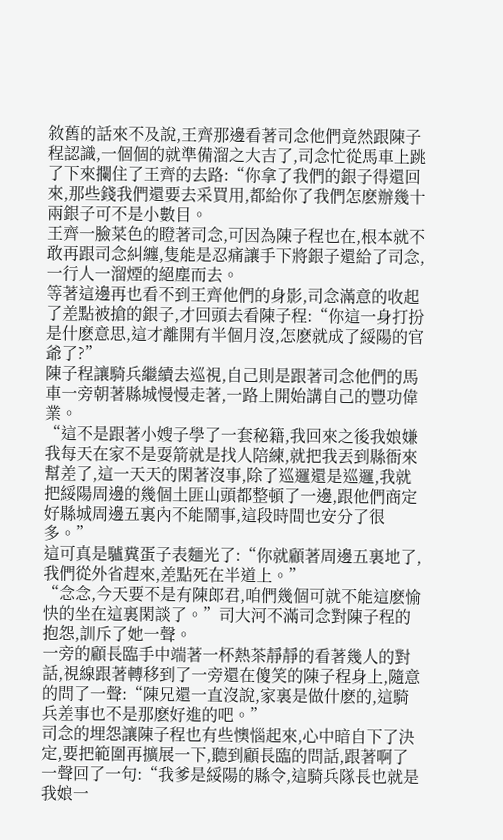敘舊的話來不及說,王齊那邊看著司念他們竟然跟陳子程認識,一個個的就準備溜之大吉了,司念忙從馬車上跳了下來攔住了王齊的去路:“你拿了我們的銀子得還回來,那些錢我們還要去采買用,都給你了我們怎麽辦幾十兩銀子可不是小數目。
王齊一臉菜色的瞪著司念,可因為陳子程也在,根本就不敢再跟司念糾纏,隻能是忍痛讓手下將銀子還給了司念,一行人一溜煙的絕塵而去。
等著這邊再也看不到王齊他們的身影,司念滿意的收起了差點被搶的銀子,才回頭去看陳子程:“你這一身打扮是什麽意思,這才離開有半個月沒,怎麽就成了綏陽的官爺了?”
陳子程讓騎兵繼續去巡視,自己則是跟著司念他們的馬車一旁朝著縣城慢慢走著,一路上開始講自己的豐功偉業。
“這不是跟著小嫂子學了一套秘籍,我回來之後我娘嫌我每天在家不是耍箭就是找人陪練,就把我丟到縣衙來幫差了,這一天天的閑著沒事,除了巡邏還是巡邏,我就把綏陽周邊的幾個土匪山頭都整頓了一邊,跟他們商定好縣城周邊五裏內不能鬧事,這段時間也安分了很多。”
這可真是驢糞蛋子表麵光了:“你就顧著周邊五裏地了,我們從外省趕來,差點死在半道上。”
“念念,今天要不是有陳郎君,咱們幾個可就不能這麽愉快的坐在這裏閑談了。”司大河不滿司念對陳子程的抱怨,訓斥了她一聲。
一旁的顧長臨手中端著一杯熱茶靜靜的看著幾人的對話,視線跟著轉移到了一旁還在傻笑的陳子程身上,隨意的問了一聲:“陳兄還一直沒說,家裏是做什麽的,這騎兵差事也不是那麽好進的吧。”
司念的埋怨讓陳子程也有些懊惱起來,心中暗自下了決定,要把範圍再擴展一下,聽到顧長臨的問話,跟著啊了一聲回了一句:“我爹是綏陽的縣令,這騎兵隊長也就是我娘一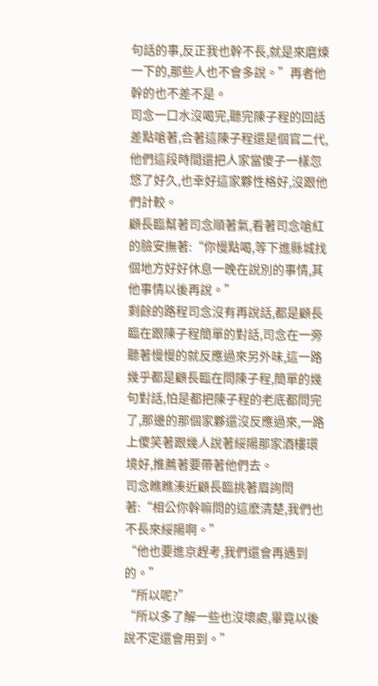句話的事,反正我也幹不長,就是來磨煉一下的,那些人也不會多說。”再者他幹的也不差不是。
司念一口水沒喝完,聽完陳子程的回話差點嗆著,合著這陳子程還是個官二代,他們這段時間還把人家當傻子一樣忽悠了好久,也幸好這家夥性格好,沒跟他們計較。
顧長臨幫著司念順著氣,看著司念嗆紅的臉安撫著:“你慢點喝,等下進縣城找個地方好好休息一晚在說別的事情,其他事情以後再說。”
剩餘的路程司念沒有再說話,都是顧長臨在跟陳子程簡單的對話,司念在一旁聽著慢慢的就反應過來另外味,這一路幾乎都是顧長臨在問陳子程,簡單的幾句對話,怕是都把陳子程的老底都問完了,那邊的那個家夥還沒反應過來,一路上傻笑著跟幾人說著綏陽那家酒樓環境好,推薦著要帶著他們去。
司念瞧瞧湊近顧長臨挑著眉詢問著:“相公你幹嘛問的這麽清楚,我們也不長來綏陽啊。”
“他也要進京趕考,我們還會再遇到的。”
“所以呢?”
“所以多了解一些也沒壞處,畢竟以後說不定還會用到。”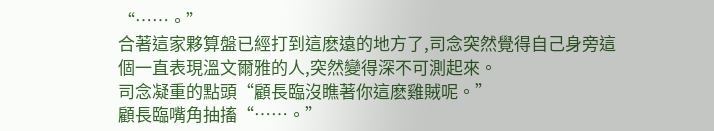“……。”
合著這家夥算盤已經打到這麽遠的地方了,司念突然覺得自己身旁這個一直表現溫文爾雅的人,突然變得深不可測起來。
司念凝重的點頭“顧長臨沒瞧著你這麽雞賊呢。”
顧長臨嘴角抽搐“……。”